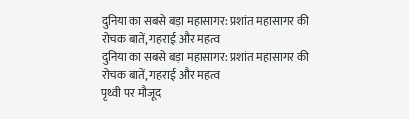दुनिया का सबसे बड़ा महासागर: प्रशांत महासागर की रोचक बातें, गहराई और महत्व
दुनिया का सबसे बड़ा महासागर: प्रशांत महासागर की रोचक बातें, गहराई और महत्व
पृथ्वी पर मौजूद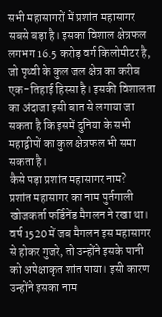सभी महासागरों में प्रशांत महासागर सबसे बड़ा है। इसका विशाल क्षेत्रफल लगभग 16.5 करोड़ वर्ग किलोमीटर है, जो पृथ्वी के कुल जल क्षेत्र का करीब एक-तिहाई हिस्सा है। इसकी विशालता का अंदाजा इसी बात से लगाया जा सकता है कि इसमें दुनिया के सभी महाद्वीपों का कुल क्षेत्रफल भी समा सकता है।
कैसे पड़ा प्रशांत महासागर नाम?
प्रशांत महासागर का नाम पुर्तगाली खोजकर्ता फर्डिनेंड मैगलन ने रखा था। वर्ष 1520 में जब मैगलन इस महासागर से होकर गुजरे, तो उन्होंने इसके पानी को अपेक्षाकृत शांत पाया। इसी कारण उन्होंने इसका नाम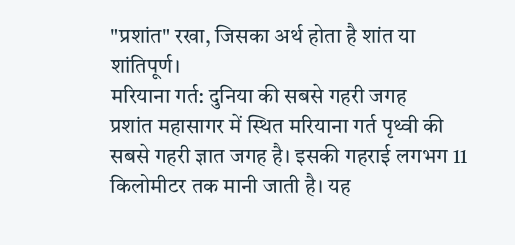"प्रशांत" रखा, जिसका अर्थ होता है शांत या शांतिपूर्ण।
मरियाना गर्त: दुनिया की सबसे गहरी जगह
प्रशांत महासागर में स्थित मरियाना गर्त पृथ्वी की सबसे गहरी ज्ञात जगह है। इसकी गहराई लगभग 11 किलोमीटर तक मानी जाती है। यह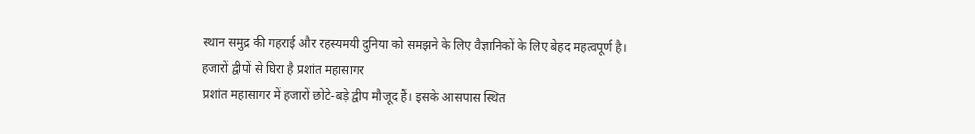स्थान समुद्र की गहराई और रहस्यमयी दुनिया को समझने के लिए वैज्ञानिकों के लिए बेहद महत्वपूर्ण है।
हजारों द्वीपों से घिरा है प्रशांत महासागर
प्रशांत महासागर में हजारों छोटे-बड़े द्वीप मौजूद हैं। इसके आसपास स्थित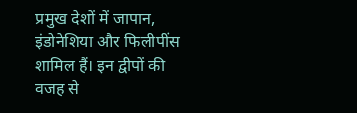प्रमुख देशों में जापान, इंडोनेशिया और फिलीपींस शामिल हैं। इन द्वीपों की वजह से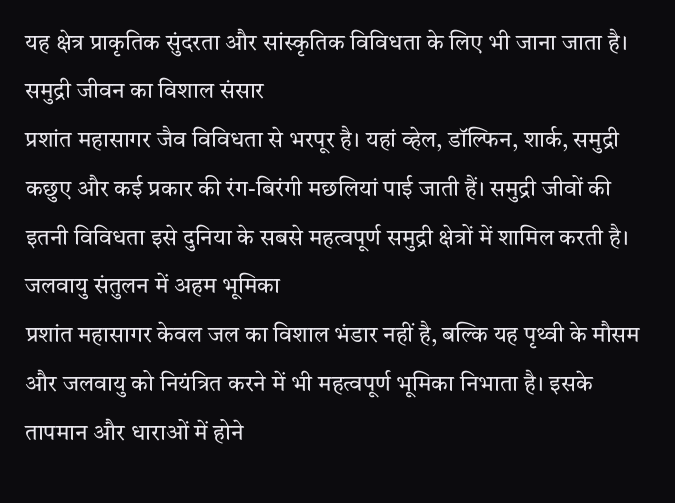यह क्षेत्र प्राकृतिक सुंदरता और सांस्कृतिक विविधता के लिए भी जाना जाता है।
समुद्री जीवन का विशाल संसार
प्रशांत महासागर जैव विविधता से भरपूर है। यहां व्हेल, डॉल्फिन, शार्क, समुद्री कछुए और कई प्रकार की रंग-बिरंगी मछलियां पाई जाती हैं। समुद्री जीवों की इतनी विविधता इसे दुनिया के सबसे महत्वपूर्ण समुद्री क्षेत्रों में शामिल करती है।
जलवायु संतुलन में अहम भूमिका
प्रशांत महासागर केवल जल का विशाल भंडार नहीं है, बल्कि यह पृथ्वी के मौसम और जलवायु को नियंत्रित करने में भी महत्वपूर्ण भूमिका निभाता है। इसके तापमान और धाराओं में होने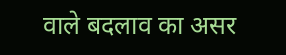वाले बदलाव का असर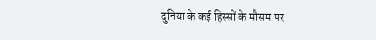दुनिया के कई हिस्सों के मौसम पर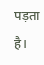पड़ता है।